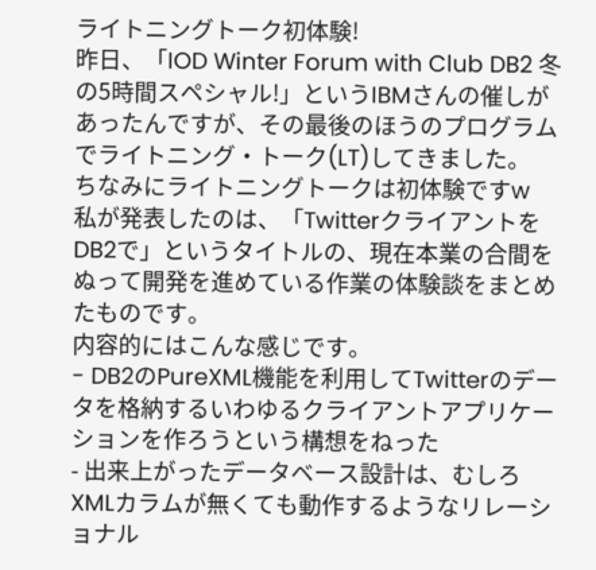ライトニングトーク初体験!
昨日、「IOD Winter Forum with Club DB2 冬の5時間スペシャル!」というIBMさんの催しがあったんですが、その最後のほうのプログラムでライトニング・トーク(LT)してきました。
ちなみにライトニングトークは初体験ですw
私が発表したのは、「TwitterクライアントをDB2で」というタイトルの、現在本業の合間をぬって開発を進めている作業の体験談をまとめたものです。
内容的にはこんな感じです。
- DB2のPureXML機能を利用してTwitterのデータを格納するいわゆるクライアントアプリケーションを作ろうという構想をねった
- 出来上がったデータベース設計は、むしろXMLカラムが無くても動作するようなリレーショナル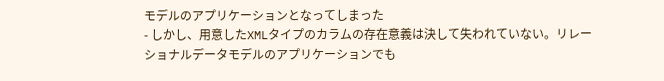モデルのアプリケーションとなってしまった
- しかし、用意したXMLタイプのカラムの存在意義は決して失われていない。リレーショナルデータモデルのアプリケーションでも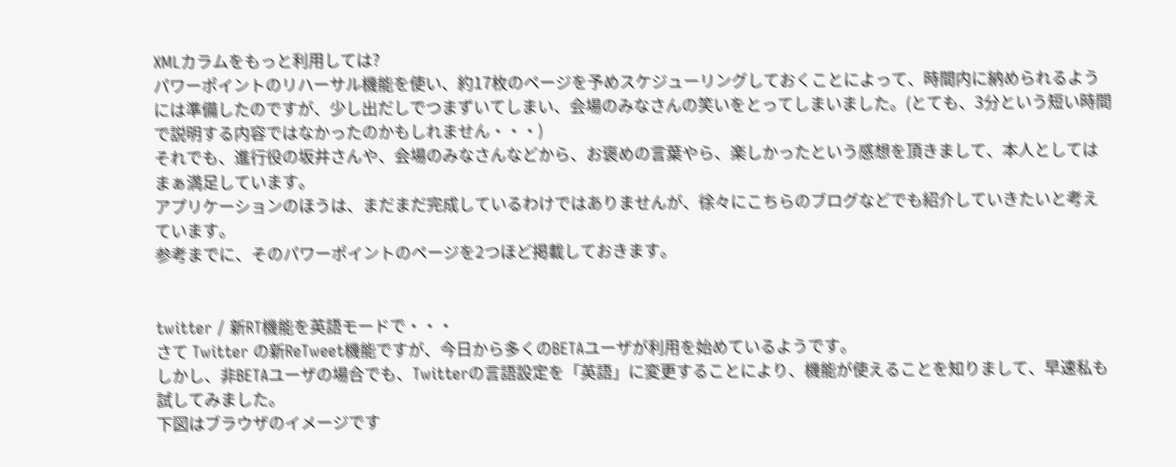XMLカラムをもっと利用しては?
パワーポイントのリハーサル機能を使い、約17枚のページを予めスケジューリングしておくことによって、時間内に納められるようには準備したのですが、少し出だしでつまずいてしまい、会場のみなさんの笑いをとってしまいました。(とても、3分という短い時間で説明する内容ではなかったのかもしれません・・・)
それでも、進行役の坂井さんや、会場のみなさんなどから、お褒めの言葉やら、楽しかったという感想を頂きまして、本人としてはまぁ満足しています。
アプリケーションのほうは、まだまだ完成しているわけではありませんが、徐々にこちらのブログなどでも紹介していきたいと考えています。
参考までに、そのパワーポイントのページを2つほど掲載しておきます。


twitter / 新RT機能を英語モードで・・・
さて Twitter の新ReTweet機能ですが、今日から多くのBETAユーザが利用を始めているようです。
しかし、非BETAユーザの場合でも、Twitterの言語設定を「英語」に変更することにより、機能が使えることを知りまして、早速私も試してみました。
下図はブラウザのイメージです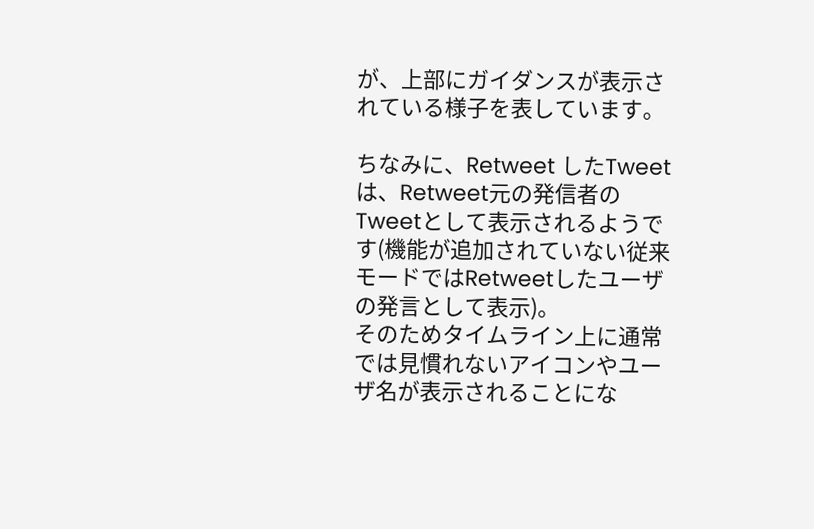が、上部にガイダンスが表示されている様子を表しています。

ちなみに、Retweet したTweetは、Retweet元の発信者のTweetとして表示されるようです(機能が追加されていない従来モードではRetweetしたユーザの発言として表示)。
そのためタイムライン上に通常では見慣れないアイコンやユーザ名が表示されることにな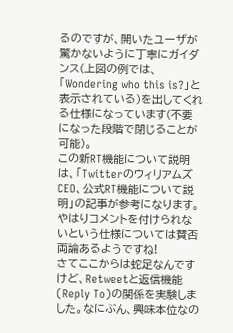るのですが、開いたユーザが驚かないように丁寧にガイダンス(上図の例では、「Wondering who this is?」と表示されている)を出してくれる仕様になっています(不要になった段階で閉じることが可能)。
この新RT機能について説明は、「TwitterのウィリアムズCEO、公式RT機能について説明」の記事が参考になります。やはりコメントを付けられないという仕様については賛否両論あるようですね!
さてここからは蛇足なんですけど、Retweetと返信機能(Reply To)の関係を実験しました。なにぶん、興味本位なの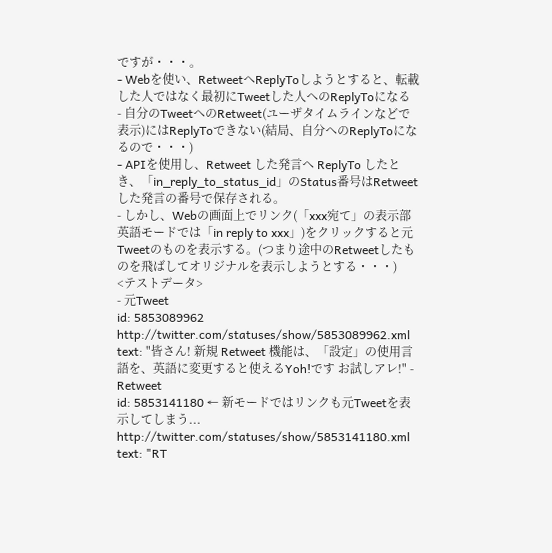ですが・・・。
- Webを使い、RetweetへReplyToしようとすると、転載した人ではなく最初にTweetした人へのReplyToになる
- 自分のTweetへのRetweet(ユーザタイムラインなどで表示)にはReplyToできない(結局、自分へのReplyToになるので・・・)
- APIを使用し、Retweet した発言へ ReplyTo したとき、「in_reply_to_status_id」のStatus番号はRetweet した発言の番号で保存される。
- しかし、Webの画面上でリンク(「xxx宛て」の表示部 英語モードでは「in reply to xxx」)をクリックすると元Tweetのものを表示する。(つまり途中のRetweetしたものを飛ばしてオリジナルを表示しようとする・・・)
<テストデータ>
- 元Tweet
id: 5853089962
http://twitter.com/statuses/show/5853089962.xml
text: "皆さん! 新規 Retweet 機能は、「設定」の使用言語を、英語に変更すると使えるYoh!です お試しアレ!" - Retweet
id: 5853141180 ← 新モードではリンクも元Tweetを表示してしまう...
http://twitter.com/statuses/show/5853141180.xml
text: "RT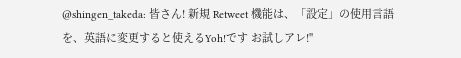@shingen_takeda: 皆さん! 新規 Retweet 機能は、「設定」の使用言語を、英語に変更すると使えるYoh!です お試しアレ!"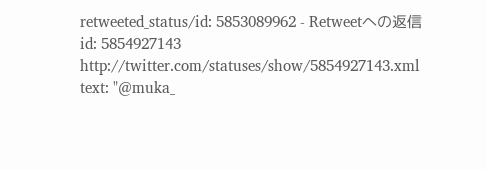retweeted_status/id: 5853089962 - Retweetへの返信
id: 5854927143
http://twitter.com/statuses/show/5854927143.xml
text: "@muka_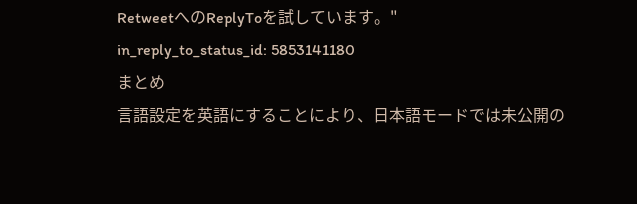RetweetへのReplyToを試しています。"
in_reply_to_status_id: 5853141180
まとめ
言語設定を英語にすることにより、日本語モードでは未公開の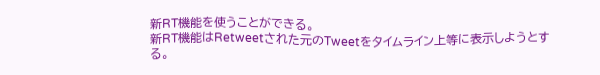新RT機能を使うことができる。
新RT機能はRetweetされた元のTweetをタイムライン上等に表示しようとする。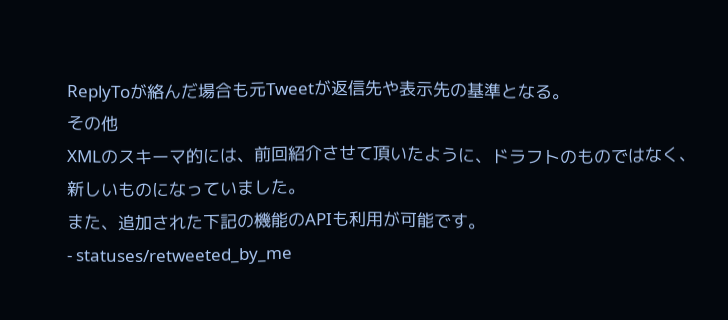ReplyToが絡んだ場合も元Tweetが返信先や表示先の基準となる。
その他
XMLのスキーマ的には、前回紹介させて頂いたように、ドラフトのものではなく、新しいものになっていました。
また、追加された下記の機能のAPIも利用が可能です。
- statuses/retweeted_by_me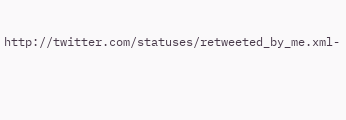http://twitter.com/statuses/retweeted_by_me.xml-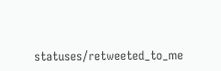statuses/retweeted_to_me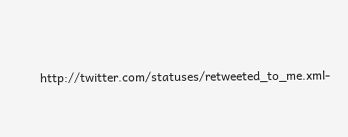http://twitter.com/statuses/retweeted_to_me.xml-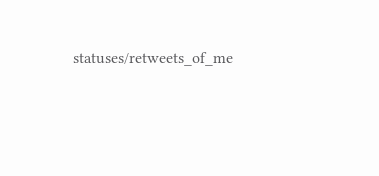statuses/retweets_of_me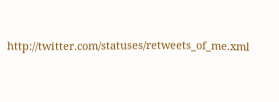http://twitter.com/statuses/retweets_of_me.xml